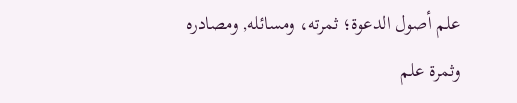علم أصول الدعوة؛ ثمرته، ومسائله, ومصادره
وثمرة علم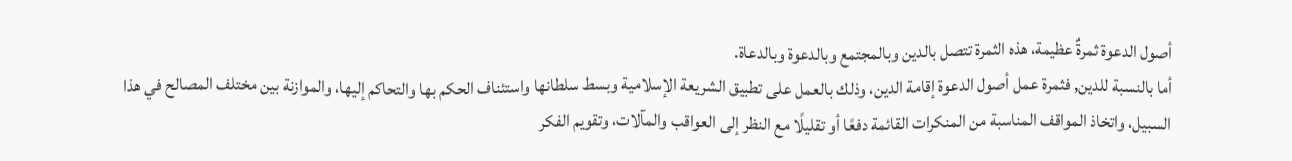أصول الدعوة ثمرةٌ عظيمة، هذه الثمرة تتصل بالدين وبالمجتمع وبالدعوة وبالدعاة.
أما بالنسبة للدين, فثمرة عمل أصول الدعوة إقامة الدين، وذلك بالعمل على تطبيق الشريعة الإسلامية وبسط سلطانها واستئناف الحكم بها والتحاكم إليها، والموازنة بين مختلف المصالح في هذا السبيل، واتخاذ المواقف المناسبة من المنكرات القائمة دفعًا أو تقليلًا مع النظر إلى العواقب والمآلات، وتقويم الفكر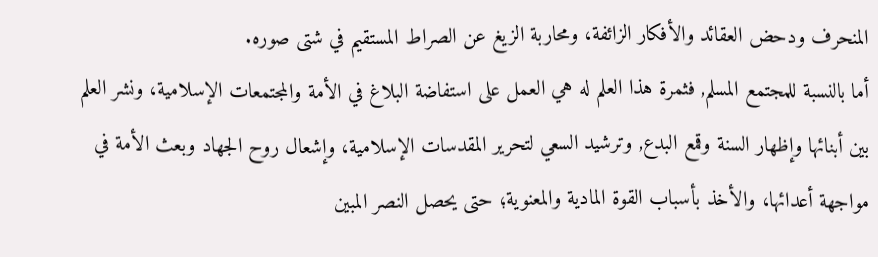المنحرف ودحض العقائد والأفكار الزائفة، ومحاربة الزيغ عن الصراط المستقيم في شتى صوره.
أما بالنسبة للمجتمع المسلم, فثمرة هذا العلم له هي العمل على استفاضة البلاغ في الأمة والمجتمعات الإسلامية، ونشر العلم بين أبنائها وإظهار السنة وقمع البدع, وترشيد السعي لتحرير المقدسات الإسلامية، وإشعال روح الجهاد وبعث الأمة في مواجهة أعدائها، والأخذ بأسباب القوة المادية والمعنوية؛ حتى يحصل النصر المبين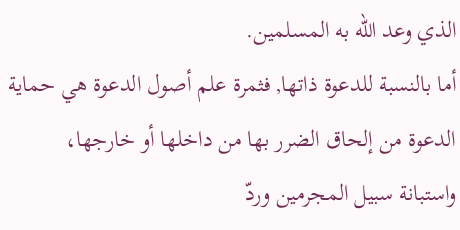الذي وعد الله به المسلمين.
أما بالنسبة للدعوة ذاتها, فثمرة علم أصول الدعوة هي حماية الدعوة من إلحاق الضرر بها من داخلها أو خارجها، واستبانة سبيل المجرمين وردّ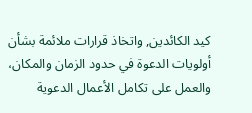كيد الكائدين, واتخاذ قرارات ملائمة بشأن أولويات الدعوة في حدود الزمان والمكان، والعمل على تكامل الأعمال الدعوية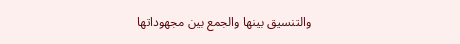والتنسيق بينها والجمع بين مجهوداتها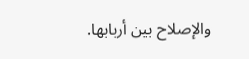والإصلاح بين أربابها.